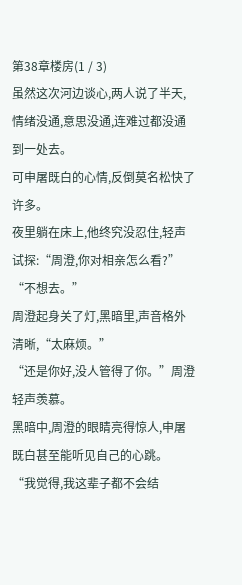第38章楼房(1 / 3)
虽然这次河边谈心,两人说了半天,情绪没通,意思没通,连难过都没通到一处去。
可申屠既白的心情,反倒莫名松快了许多。
夜里躺在床上,他终究没忍住,轻声试探:“周澄,你对相亲怎么看?”
“不想去。”
周澄起身关了灯,黑暗里,声音格外清晰,“太麻烦。”
“还是你好,没人管得了你。”周澄轻声羡慕。
黑暗中,周澄的眼睛亮得惊人,申屠既白甚至能听见自己的心跳。
“我觉得,我这辈子都不会结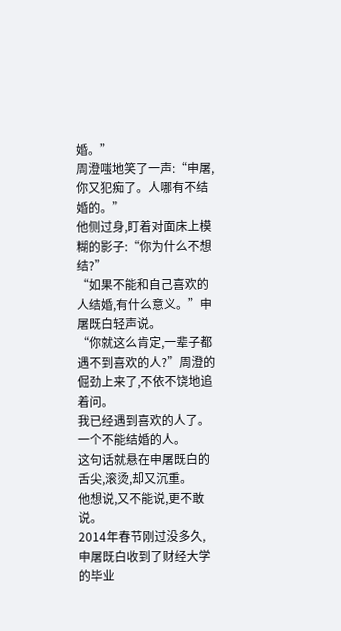婚。”
周澄嗤地笑了一声:“申屠,你又犯痴了。人哪有不结婚的。”
他侧过身,盯着对面床上模糊的影子:“你为什么不想结?”
“如果不能和自己喜欢的人结婚,有什么意义。”申屠既白轻声说。
“你就这么肯定,一辈子都遇不到喜欢的人?”周澄的倔劲上来了,不依不饶地追着问。
我已经遇到喜欢的人了。
一个不能结婚的人。
这句话就悬在申屠既白的舌尖,滚烫,却又沉重。
他想说,又不能说,更不敢说。
2014年春节刚过没多久,申屠既白收到了财经大学的毕业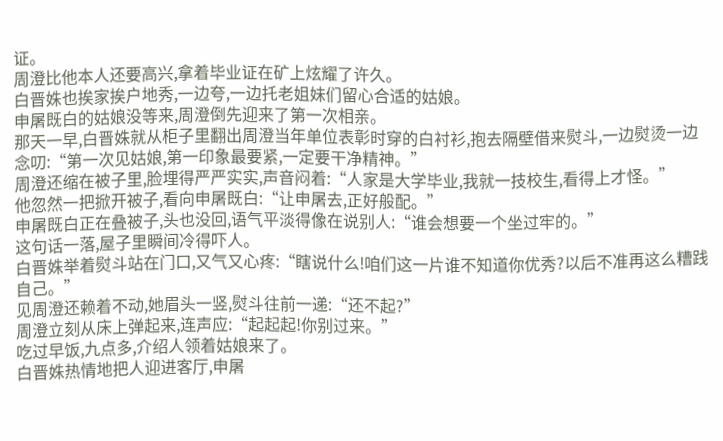证。
周澄比他本人还要高兴,拿着毕业证在矿上炫耀了许久。
白晋姝也挨家挨户地秀,一边夸,一边托老姐妹们留心合适的姑娘。
申屠既白的姑娘没等来,周澄倒先迎来了第一次相亲。
那天一早,白晋姝就从柜子里翻出周澄当年单位表彰时穿的白衬衫,抱去隔壁借来熨斗,一边熨烫一边念叨:“第一次见姑娘,第一印象最要紧,一定要干净精神。”
周澄还缩在被子里,脸埋得严严实实,声音闷着:“人家是大学毕业,我就一技校生,看得上才怪。”
他忽然一把掀开被子,看向申屠既白:“让申屠去,正好般配。”
申屠既白正在叠被子,头也没回,语气平淡得像在说别人:“谁会想要一个坐过牢的。”
这句话一落,屋子里瞬间冷得吓人。
白晋姝举着熨斗站在门口,又气又心疼:“瞎说什么!咱们这一片谁不知道你优秀?以后不准再这么糟践自己。”
见周澄还赖着不动,她眉头一竖,熨斗往前一递:“还不起?”
周澄立刻从床上弹起来,连声应:“起起起!你别过来。”
吃过早饭,九点多,介绍人领着姑娘来了。
白晋姝热情地把人迎进客厅,申屠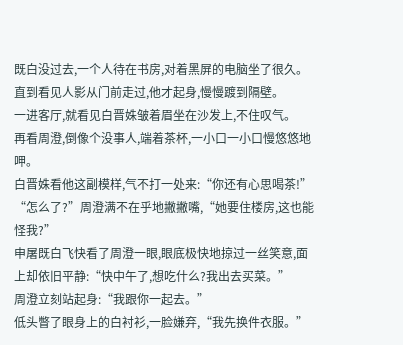既白没过去,一个人待在书房,对着黑屏的电脑坐了很久。
直到看见人影从门前走过,他才起身,慢慢踱到隔壁。
一进客厅,就看见白晋姝皱着眉坐在沙发上,不住叹气。
再看周澄,倒像个没事人,端着茶杯,一小口一小口慢悠悠地呷。
白晋姝看他这副模样,气不打一处来:“你还有心思喝茶!”
“怎么了?”周澄满不在乎地撇撇嘴,“她要住楼房,这也能怪我?”
申屠既白飞快看了周澄一眼,眼底极快地掠过一丝笑意,面上却依旧平静:“快中午了,想吃什么?我出去买菜。”
周澄立刻站起身:“我跟你一起去。”
低头瞥了眼身上的白衬衫,一脸嫌弃,“我先换件衣服。”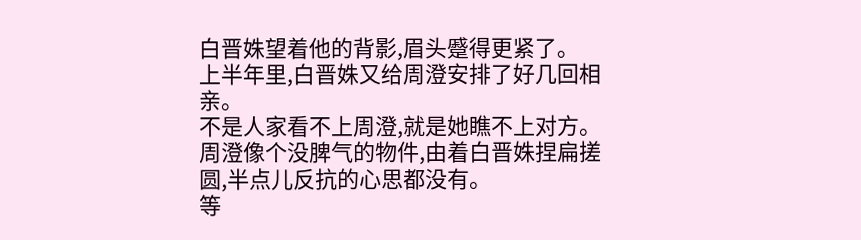白晋姝望着他的背影,眉头蹙得更紧了。
上半年里,白晋姝又给周澄安排了好几回相亲。
不是人家看不上周澄,就是她瞧不上对方。
周澄像个没脾气的物件,由着白晋姝捏扁搓圆,半点儿反抗的心思都没有。
等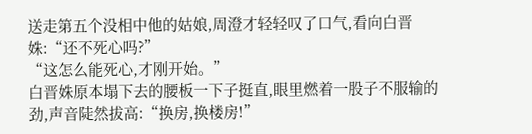送走第五个没相中他的姑娘,周澄才轻轻叹了口气,看向白晋姝:“还不死心吗?”
“这怎么能死心,才刚开始。”
白晋姝原本塌下去的腰板一下子挺直,眼里燃着一股子不服输的劲,声音陡然拔高:“换房,换楼房!”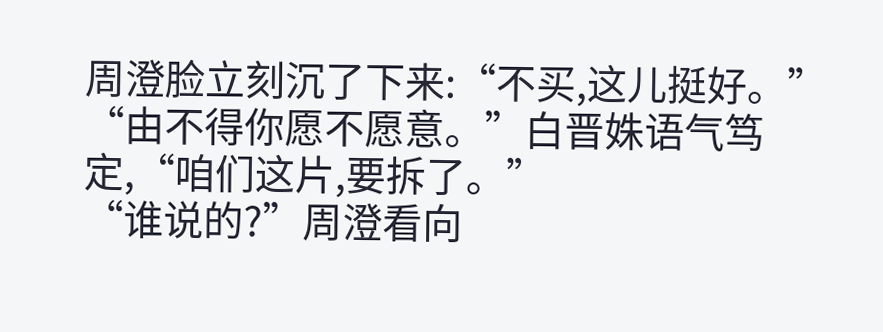周澄脸立刻沉了下来:“不买,这儿挺好。”
“由不得你愿不愿意。”白晋姝语气笃定,“咱们这片,要拆了。”
“谁说的?”周澄看向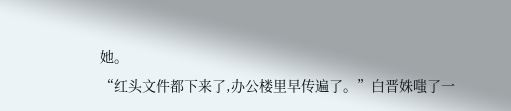她。
“红头文件都下来了,办公楼里早传遍了。”白晋姝嗤了一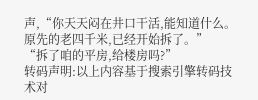声,“你天天闷在井口干活,能知道什么。原先的老四千米,已经开始拆了。”
“拆了咱的平房,给楼房吗?”
转码声明:以上内容基于搜索引擎转码技术对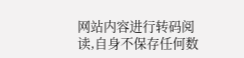网站内容进行转码阅读,自身不保存任何数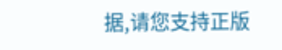据,请您支持正版